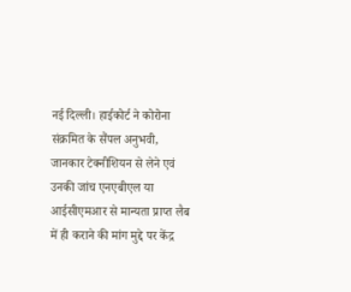नई दिल्ली। हाईकोर्ट ने कोरोना संक्रमित के सैंपल अनुभवी, जानकार टेक्नीशियन से लेने एवं उनकी जांच एनएबीएल या आईसीएमआर से मान्यता प्राप्त लैब में ही कराने की मांग मुद्दे पर केंद्र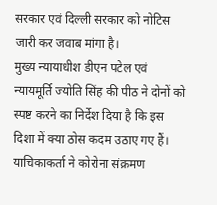सरकार एवं दिल्ली सरकार को नोटिस जारी कर जवाब मांगा है।
मुख्य न्यायाधीश डीएन पटेल एवं न्यायमूर्ति ज्योति सिंह की पीठ ने दोनों को स्पष्ट करने का निर्देश दिया है कि इस दिशा में क्या ठोस कदम उठाए गए हैं। याचिकाकर्ता ने कोरोना संक्रमण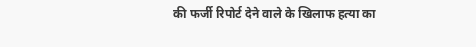की फर्जी रिपोर्ट देने वाले के खिलाफ हत्या का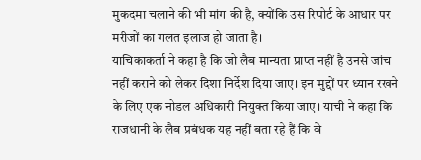मुकदमा चलाने की भी मांग की है, क्योंकि उस रिपोर्ट के आधार पर मरीजों का गलत इलाज हो जाता है।
याचिकाकर्ता ने कहा है कि जो लैब मान्यता प्राप्त नहीं है उनसे जांच नहीं कराने को लेकर दिशा निर्देश दिया जाए। इन मुद्दों पर ध्यान रखने के लिए एक नोडल अधिकारी नियुक्त किया जाए। याची ने कहा कि राजधानी के लैब प्रबंधक यह नहीं बता रहे हैं कि वे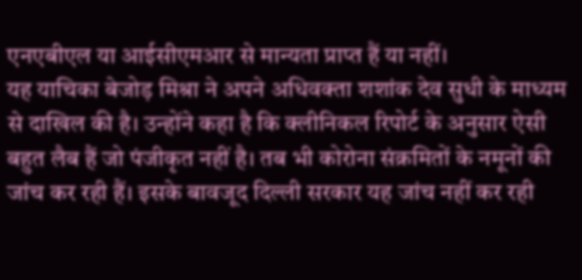एनएबीएल या आईसीएमआर से मान्यता प्राप्त हैं या नहीं।
यह याचिका बेजोड़ मिश्रा ने अपने अधिवक्ता शशांक देव सुधी के माध्यम से दाखिल की है। उन्होंने कहा है कि क्लीनिकल रिपोर्ट के अनुसार ऐसी बहुत लैब हैं जो पंजीकृत नहीं है। तब भी कोरोना संक्रमितों के नमूनों की जांच कर रही हैं। इसके बावजूद दिल्ली सरकार यह जांच नहीं कर रही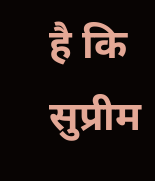है कि सुप्रीम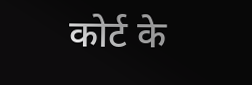कोर्ट के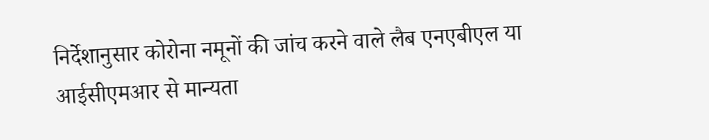निर्देशानुसार कोरोना नमूनों की जांच करने वाले लैब एनएबीएल या आईसीएमआर से मान्यता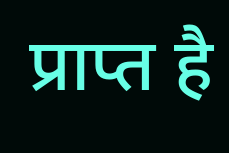प्राप्त है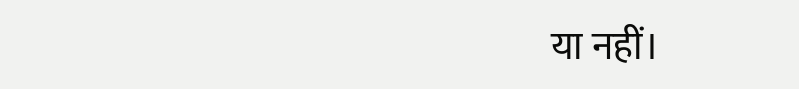या नहीं।